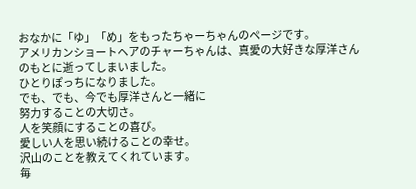おなかに「ゆ」「め」をもったちゃーちゃんのページです。
アメリカンショートヘアのチャーちゃんは、真愛の大好きな厚洋さんのもとに逝ってしまいました。
ひとりぽっちになりました。
でも、でも、今でも厚洋さんと一緒に
努力することの大切さ。
人を笑顔にすることの喜び。
愛しい人を思い続けることの幸せ。
沢山のことを教えてくれています。
毎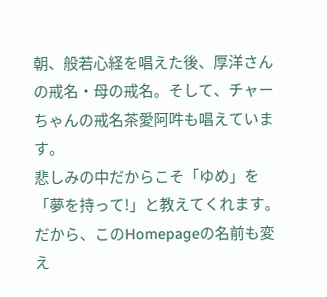朝、般若心経を唱えた後、厚洋さんの戒名・母の戒名。そして、チャーちゃんの戒名茶愛阿吽も唱えています。
悲しみの中だからこそ「ゆめ」を「夢を持って!」と教えてくれます。
だから、このHomepageの名前も変え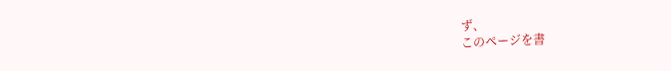ず、
このページを書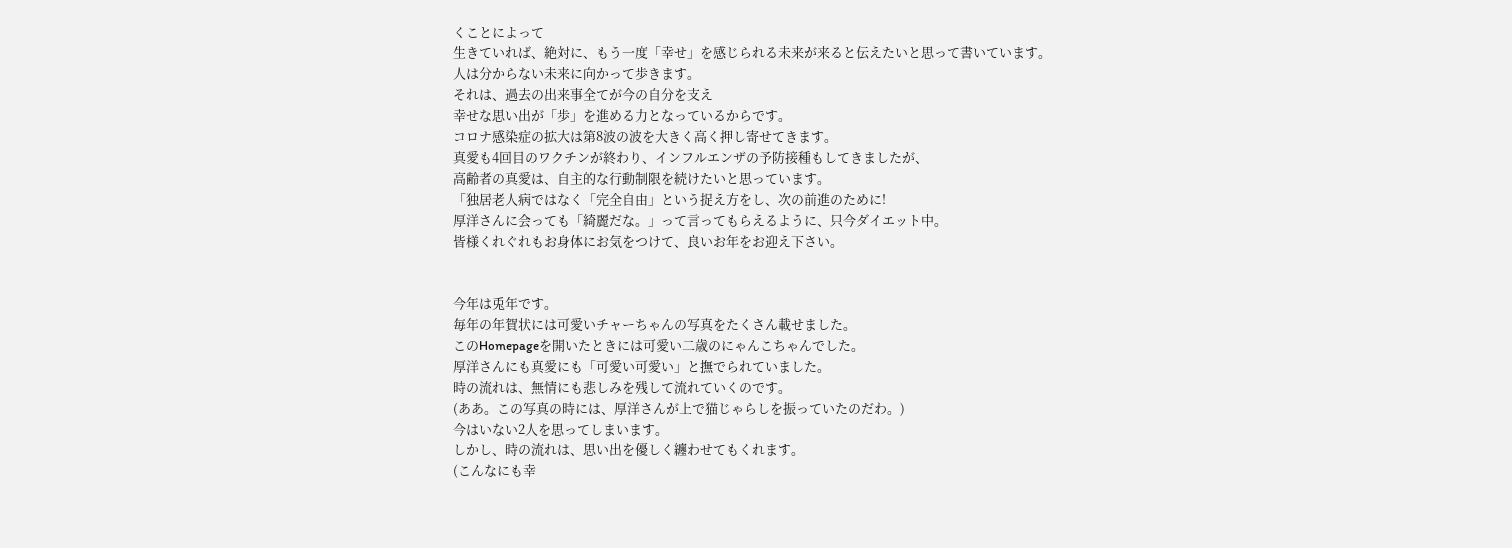くことによって
生きていれば、絶対に、もう一度「幸せ」を感じられる未来が来ると伝えたいと思って書いています。
人は分からない未来に向かって歩きます。
それは、過去の出来事全てが今の自分を支え
幸せな思い出が「歩」を進める力となっているからです。
コロナ感染症の拡大は第8波の波を大きく高く押し寄せてきます。
真愛も4回目のワクチンが終わり、インフルエンザの予防接種もしてきましたが、
高齢者の真愛は、自主的な行動制限を続けたいと思っています。
「独居老人病ではなく「完全自由」という捉え方をし、次の前進のために!
厚洋さんに会っても「綺麗だな。」って言ってもらえるように、只今ダイエット中。
皆様くれぐれもお身体にお気をつけて、良いお年をお迎え下さい。


今年は兎年です。
毎年の年賀状には可愛いチャーちゃんの写真をたくさん載せました。
このHomepageを開いたときには可愛い二歳のにゃんこちゃんでした。
厚洋さんにも真愛にも「可愛い可愛い」と撫でられていました。
時の流れは、無情にも悲しみを残して流れていくのです。
(ああ。この写真の時には、厚洋さんが上で猫じゃらしを振っていたのだわ。)
今はいない2人を思ってしまいます。
しかし、時の流れは、思い出を優しく纏わせてもくれます。
(こんなにも幸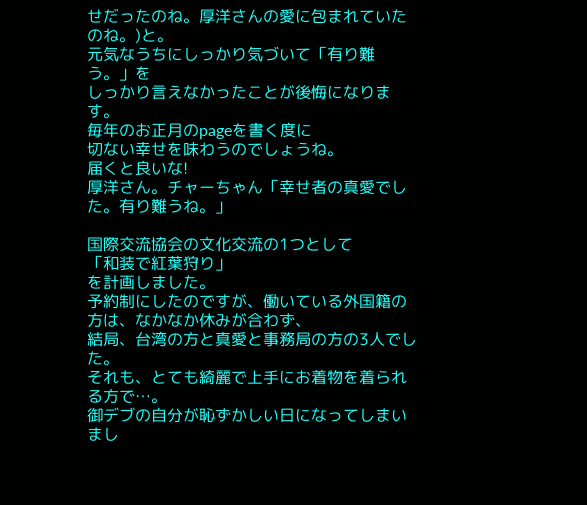せだったのね。厚洋さんの愛に包まれていたのね。)と。
元気なうちにしっかり気づいて「有り難う。」を
しっかり言えなかったことが後悔になります。
毎年のお正月のpageを書く度に
切ない幸せを味わうのでしょうね。
届くと良いな!
厚洋さん。チャーちゃん「幸せ者の真愛でした。有り難うね。」

国際交流協会の文化交流の1つとして
「和装で紅葉狩り」
を計画しました。
予約制にしたのですが、働いている外国籍の方は、なかなか休みが合わず、
結局、台湾の方と真愛と事務局の方の3人でした。
それも、とても綺麗で上手にお着物を着られる方で…。
御デブの自分が恥ずかしい日になってしまいまし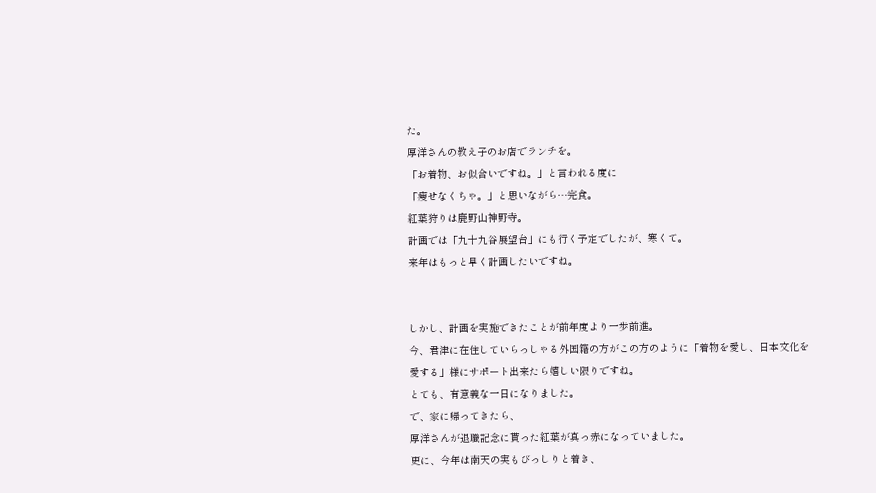た。
厚洋さんの教え子のお店でランチを。
「お着物、お似合いですね。」と言われる度に
「痩せなくちゃ。」と思いながら…完食。
紅葉狩りは鹿野山神野寺。
計画では「九十九谷展望台」にも行く予定でしたが、寒くて。
来年はもっと早く計画したいですね。


しかし、計画を実施できたことが前年度より一歩前進。
今、君津に在住していらっしゃる外国籍の方がこの方のように「着物を愛し、日本文化を愛する」様にサポート出来たら嬉しい限りですね。
とても、有意義な一日になりました。
で、家に帰ってきたら、
厚洋さんが退職記念に貰った紅葉が真っ赤になっていました。
更に、今年は南天の実もびっしりと着き、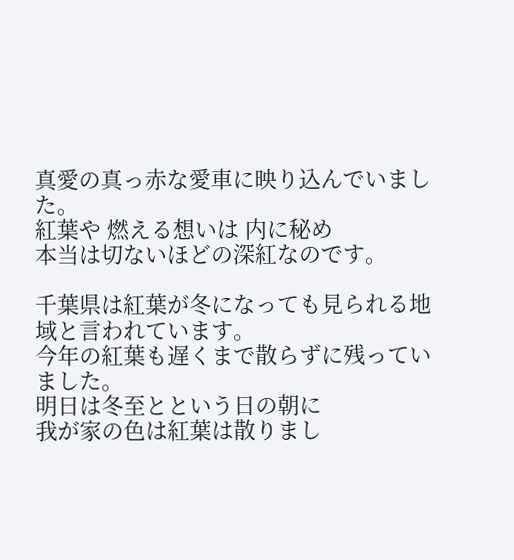真愛の真っ赤な愛車に映り込んでいました。
紅葉や 燃える想いは 内に秘め
本当は切ないほどの深紅なのです。

千葉県は紅葉が冬になっても見られる地域と言われています。
今年の紅葉も遅くまで散らずに残っていました。
明日は冬至とという日の朝に
我が家の色は紅葉は散りまし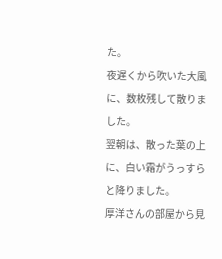た。
夜遅くから吹いた大風に、数枚残して散りました。
翌朝は、散った葉の上に、白い霜がうっすらと降りました。
厚洋さんの部屋から見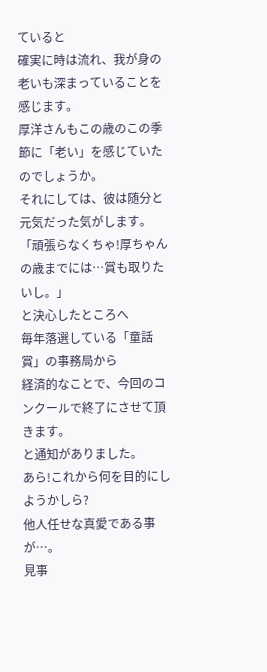ていると
確実に時は流れ、我が身の老いも深まっていることを感じます。
厚洋さんもこの歳のこの季節に「老い」を感じていたのでしょうか。
それにしては、彼は随分と元気だった気がします。
「頑張らなくちゃ!厚ちゃんの歳までには…賞も取りたいし。」
と決心したところへ
毎年落選している「童話賞」の事務局から
経済的なことで、今回のコンクールで終了にさせて頂きます。
と通知がありました。
あら!これから何を目的にしようかしら?
他人任せな真愛である事が…。
見事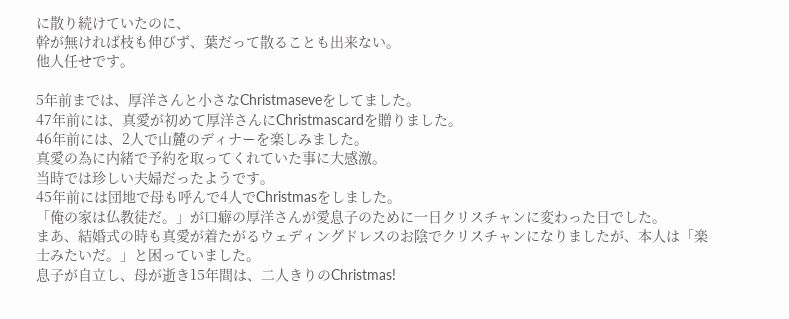に散り続けていたのに、
幹が無ければ枝も伸びず、葉だって散ることも出来ない。
他人任せです。

5年前までは、厚洋さんと小さなChristmaseveをしてました。
47年前には、真愛が初めて厚洋さんにChristmascardを贈りました。
46年前には、2人で山麓のディナーを楽しみました。
真愛の為に内緒で予約を取ってくれていた事に大感激。
当時では珍しい夫婦だったようです。
45年前には団地で母も呼んで4人でChristmasをしました。
「俺の家は仏教徒だ。」が口癖の厚洋さんが愛息子のために一日クリスチャンに変わった日でした。
まあ、結婚式の時も真愛が着たがるウェディングドレスのお陰でクリスチャンになりましたが、本人は「楽士みたいだ。」と困っていました。
息子が自立し、母が逝き15年間は、二人きりのChristmas!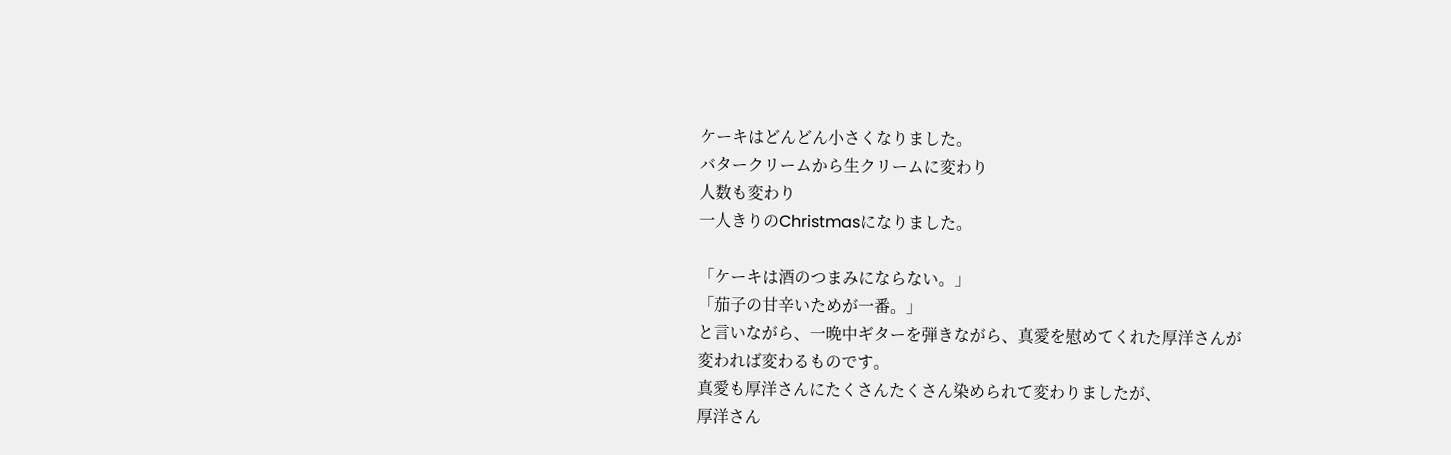ケーキはどんどん小さくなりました。
バタークリームから生クリームに変わり
人数も変わり
一人きりのChristmasになりました。

「ケーキは酒のつまみにならない。」
「茄子の甘辛いためが一番。」
と言いながら、一晩中ギターを弾きながら、真愛を慰めてくれた厚洋さんが
変われば変わるものです。
真愛も厚洋さんにたくさんたくさん染められて変わりましたが、
厚洋さん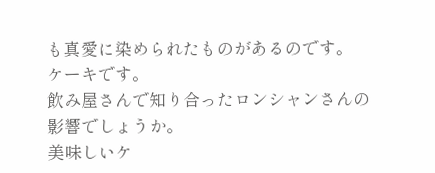も真愛に染められたものがあるのです。
ケーキです。
飲み屋さんで知り合ったロンシャンさんの影響でしょうか。
美味しいケ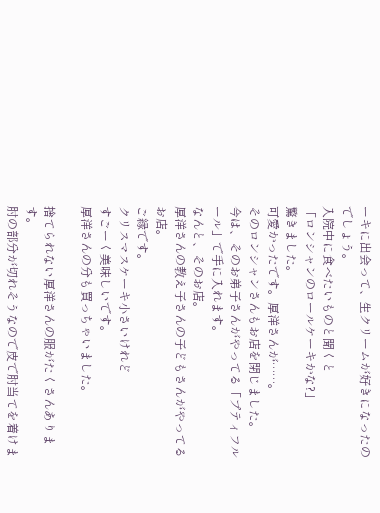ーキに出会って、生クリームが好きになったのでしょう。
入院中に食べたいものと聞くと
「ロンシャンのロールケーキかな?」
驚きました。
可愛かったです。厚洋さんが……。
そのロンシャンさんもお店を閉じました。
今は、そのお弟子さんがやってる「プティフルール」で手に入れます。
なんと、そのお店。
厚洋さんの教え子さんの子どもさんがやってるお店。
ご縁です。
クリスマスケーキ小さいけれど
すごーく美味しいです。
厚洋さんの分も買っちゃいました。

捨てられない厚洋さんの服がたくさんあります。
肘の部分が切れそうなので皮で肘当てを着けま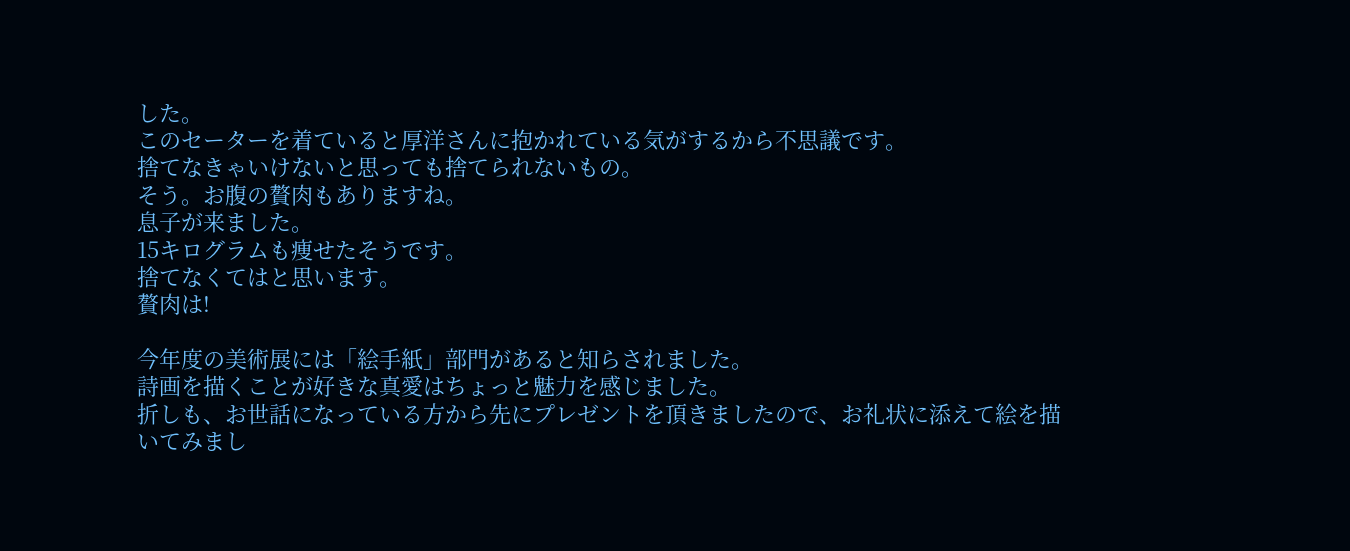した。
このセーターを着ていると厚洋さんに抱かれている気がするから不思議です。
捨てなきゃいけないと思っても捨てられないもの。
そう。お腹の贅肉もありますね。
息子が来ました。
15キログラムも痩せたそうです。
捨てなくてはと思います。
贅肉は!

今年度の美術展には「絵手紙」部門があると知らされました。
詩画を描くことが好きな真愛はちょっと魅力を感じました。
折しも、お世話になっている方から先にプレゼントを頂きましたので、お礼状に添えて絵を描いてみまし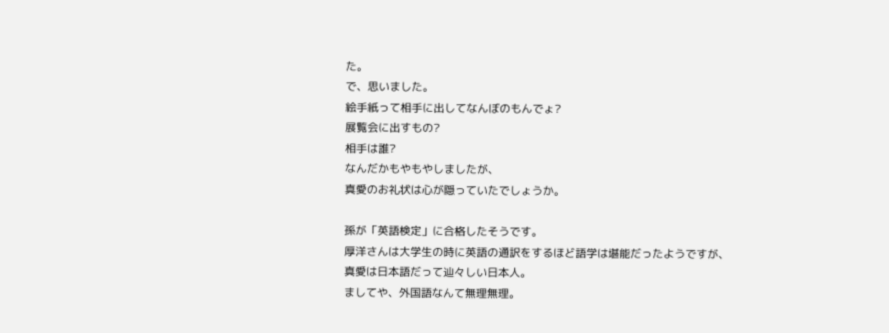た。
で、思いました。
絵手紙って相手に出してなんぼのもんでょ?
展覧会に出すもの?
相手は誰?
なんだかもやもやしましたが、
真愛のお礼状は心が隠っていたでしょうか。

孫が「英語検定」に合格したそうです。
厚洋さんは大学生の時に英語の通訳をするほど語学は堪能だったようですが、
真愛は日本語だって辿々しい日本人。
ましてや、外国語なんて無理無理。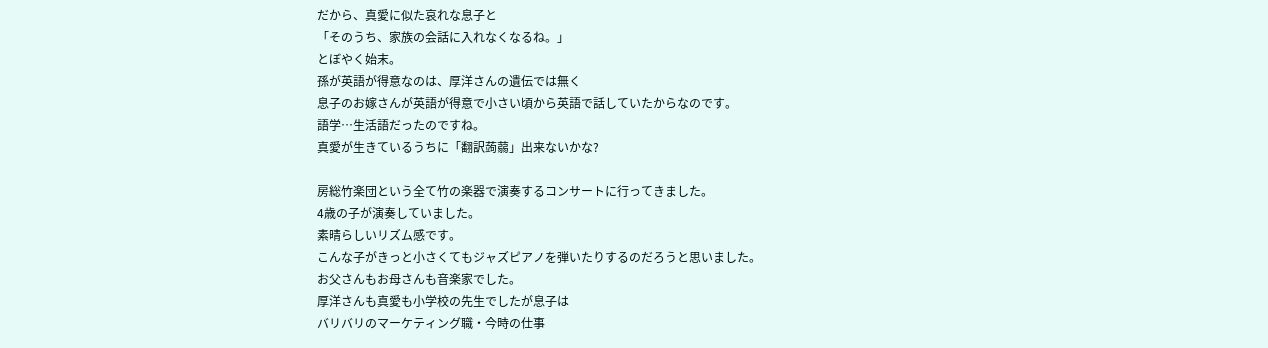だから、真愛に似た哀れな息子と
「そのうち、家族の会話に入れなくなるね。」
とぼやく始末。
孫が英語が得意なのは、厚洋さんの遺伝では無く
息子のお嫁さんが英語が得意で小さい頃から英語で話していたからなのです。
語学…生活語だったのですね。
真愛が生きているうちに「翻訳蒟蒻」出来ないかな?

房総竹楽団という全て竹の楽器で演奏するコンサートに行ってきました。
4歳の子が演奏していました。
素晴らしいリズム感です。
こんな子がきっと小さくてもジャズピアノを弾いたりするのだろうと思いました。
お父さんもお母さんも音楽家でした。
厚洋さんも真愛も小学校の先生でしたが息子は
バリバリのマーケティング職・今時の仕事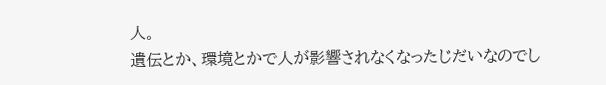人。
遺伝とか、環境とかで人が影響されなくなったじだいなのでし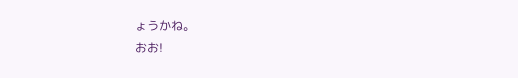ょうかね。
おお!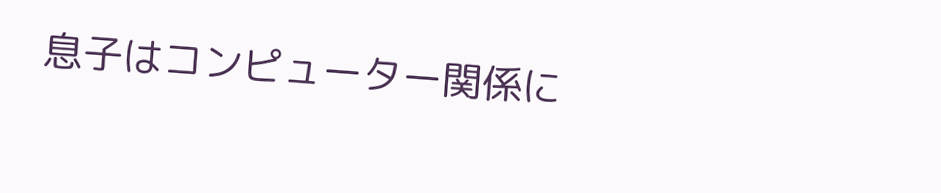息子はコンピューター関係に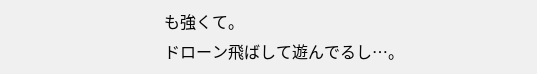も強くて。
ドローン飛ばして遊んでるし…。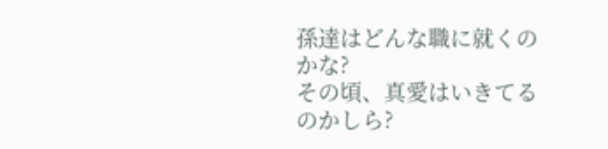孫達はどんな職に就くのかな?
その頃、真愛はいきてるのかしら?